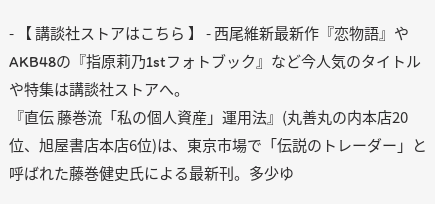- 【 講談社ストアはこちら 】 - 西尾維新最新作『恋物語』やAKB48の『指原莉乃1stフォトブック』など今人気のタイトルや特集は講談社ストアへ。
『直伝 藤巻流「私の個人資産」運用法』(丸善丸の内本店20位、旭屋書店本店6位)は、東京市場で「伝説のトレーダー」と呼ばれた藤巻健史氏による最新刊。多少ゆ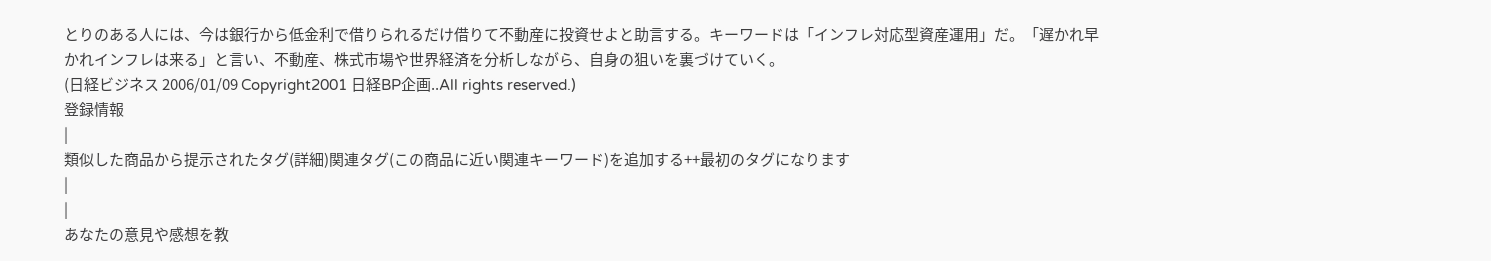とりのある人には、今は銀行から低金利で借りられるだけ借りて不動産に投資せよと助言する。キーワードは「インフレ対応型資産運用」だ。「遅かれ早かれインフレは来る」と言い、不動産、株式市場や世界経済を分析しながら、自身の狙いを裏づけていく。
(日経ビジネス 2006/01/09 Copyright2001 日経BP企画..All rights reserved.)
登録情報
|
類似した商品から提示されたタグ(詳細)関連タグ(この商品に近い関連キーワード)を追加する++最初のタグになります
|
|
あなたの意見や感想を教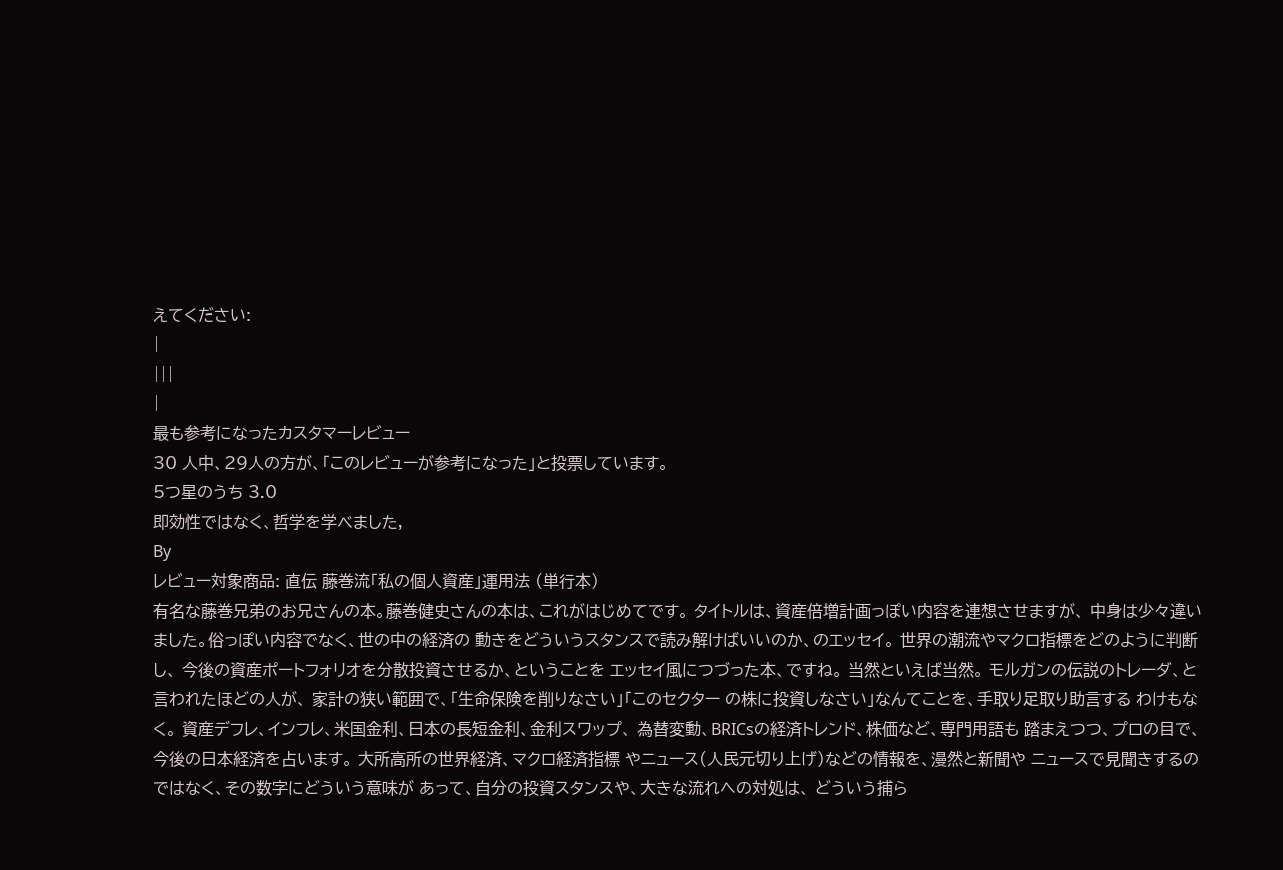えてください:
|
|||
|
最も参考になったカスタマーレビュー
30 人中、29人の方が、「このレビューが参考になった」と投票しています。
5つ星のうち 3.0
即効性ではなく、哲学を学べました,
By
レビュー対象商品: 直伝 藤巻流「私の個人資産」運用法 (単行本)
有名な藤巻兄弟のお兄さんの本。藤巻健史さんの本は、これがはじめてです。 タイトルは、資産倍増計画っぽい内容を連想させますが、 中身は少々違いました。俗っぽい内容でなく、世の中の経済の 動きをどういうスタンスで読み解けばいいのか、のエッセイ。 世界の潮流やマクロ指標をどのように判断し、 今後の資産ポートフォリオを分散投資させるか、ということを エッセイ風につづった本、ですね。 当然といえば当然。 モルガンの伝説のトレーダ、と言われたほどの人が、 家計の狭い範囲で、「生命保険を削りなさい」「このセクター の株に投資しなさい」なんてことを、手取り足取り助言する わけもなく。 資産デフレ、インフレ、米国金利、日本の長短金利、金利スワップ、 為替変動、BRICsの経済トレンド、株価など、専門用語も 踏まえつつ、プロの目で、今後の日本経済を占います。 大所高所の世界経済、マクロ経済指標 やニュース(人民元切り上げ)などの情報を、漫然と新聞や ニュースで見聞きするのではなく、その数字にどういう意味が あって、自分の投資スタンスや、大きな流れへの対処は、 どういう捕ら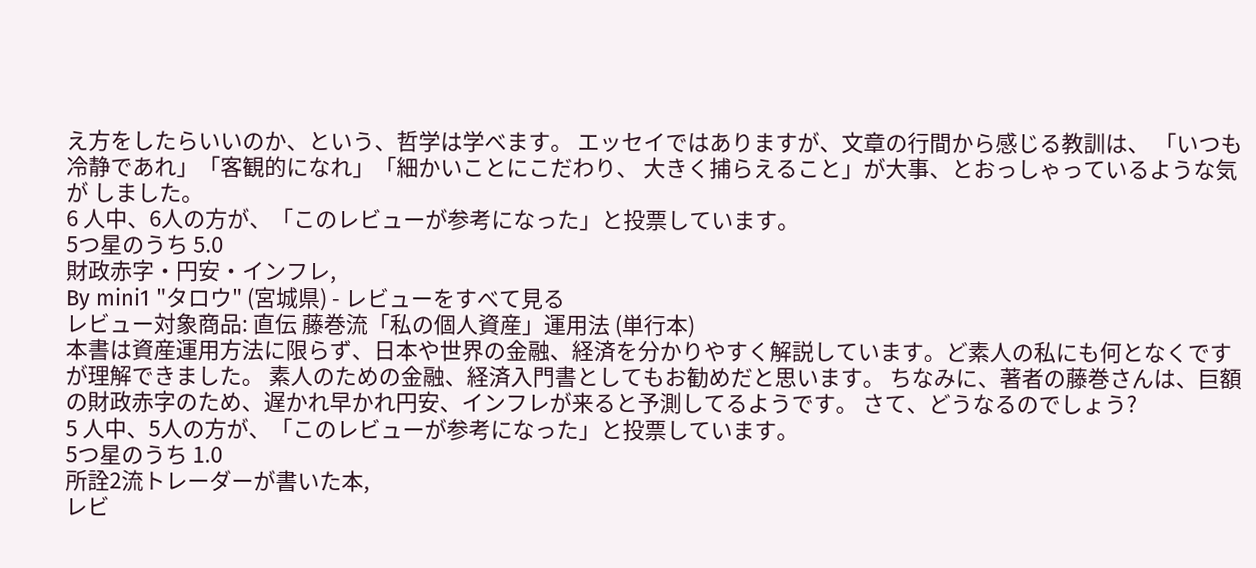え方をしたらいいのか、という、哲学は学べます。 エッセイではありますが、文章の行間から感じる教訓は、 「いつも冷静であれ」「客観的になれ」「細かいことにこだわり、 大きく捕らえること」が大事、とおっしゃっているような気が しました。
6 人中、6人の方が、「このレビューが参考になった」と投票しています。
5つ星のうち 5.0
財政赤字・円安・インフレ,
By mini1 "タロウ" (宮城県) - レビューをすべて見る
レビュー対象商品: 直伝 藤巻流「私の個人資産」運用法 (単行本)
本書は資産運用方法に限らず、日本や世界の金融、経済を分かりやすく解説しています。ど素人の私にも何となくですが理解できました。 素人のための金融、経済入門書としてもお勧めだと思います。 ちなみに、著者の藤巻さんは、巨額の財政赤字のため、遅かれ早かれ円安、インフレが来ると予測してるようです。 さて、どうなるのでしょう?
5 人中、5人の方が、「このレビューが参考になった」と投票しています。
5つ星のうち 1.0
所詮2流トレーダーが書いた本,
レビ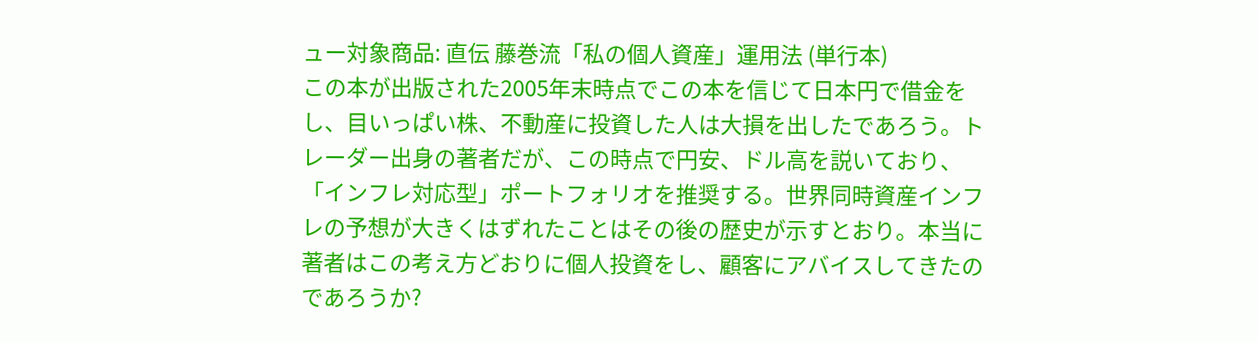ュー対象商品: 直伝 藤巻流「私の個人資産」運用法 (単行本)
この本が出版された2005年末時点でこの本を信じて日本円で借金をし、目いっぱい株、不動産に投資した人は大損を出したであろう。トレーダー出身の著者だが、この時点で円安、ドル高を説いており、「インフレ対応型」ポートフォリオを推奨する。世界同時資産インフレの予想が大きくはずれたことはその後の歴史が示すとおり。本当に著者はこの考え方どおりに個人投資をし、顧客にアバイスしてきたのであろうか?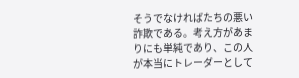そうでなければたちの悪い詐欺である。考え方があまりにも単純であり、この人が本当にトレーダーとして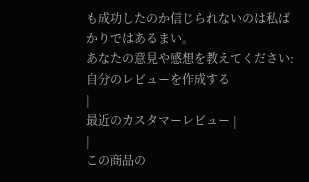も成功したのか信じられないのは私ばかりではあるまい。
あなたの意見や感想を教えてください: 自分のレビューを作成する
|
最近のカスタマーレビュー |
|
この商品の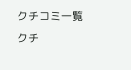クチコミ一覧
クチ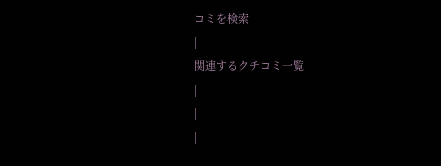コミを検索
|
関連するクチコミ一覧
|
|
|